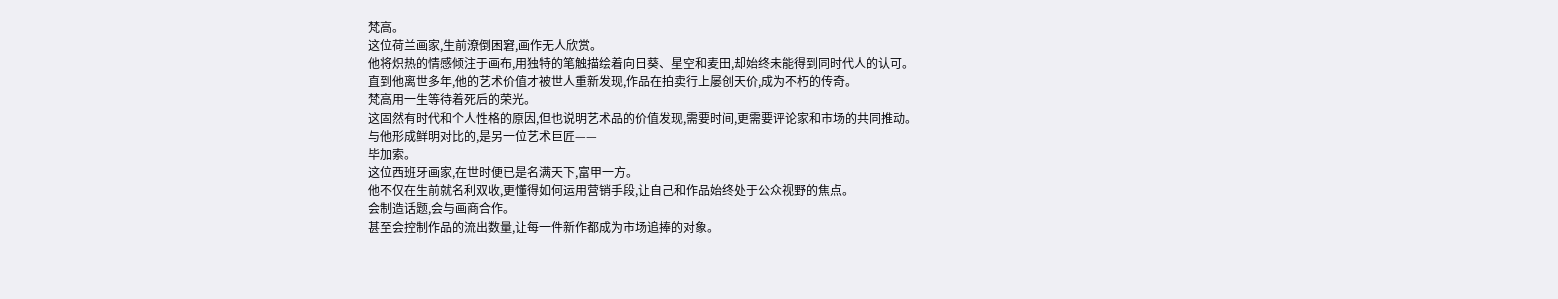梵高。
这位荷兰画家,生前潦倒困窘,画作无人欣赏。
他将炽热的情感倾注于画布,用独特的笔触描绘着向日葵、星空和麦田,却始终未能得到同时代人的认可。
直到他离世多年,他的艺术价值才被世人重新发现,作品在拍卖行上屡创天价,成为不朽的传奇。
梵高用一生等待着死后的荣光。
这固然有时代和个人性格的原因,但也说明艺术品的价值发现,需要时间,更需要评论家和市场的共同推动。
与他形成鲜明对比的,是另一位艺术巨匠——
毕加索。
这位西班牙画家,在世时便已是名满天下,富甲一方。
他不仅在生前就名利双收,更懂得如何运用营销手段,让自己和作品始终处于公众视野的焦点。
会制造话题,会与画商合作。
甚至会控制作品的流出数量,让每一件新作都成为市场追捧的对象。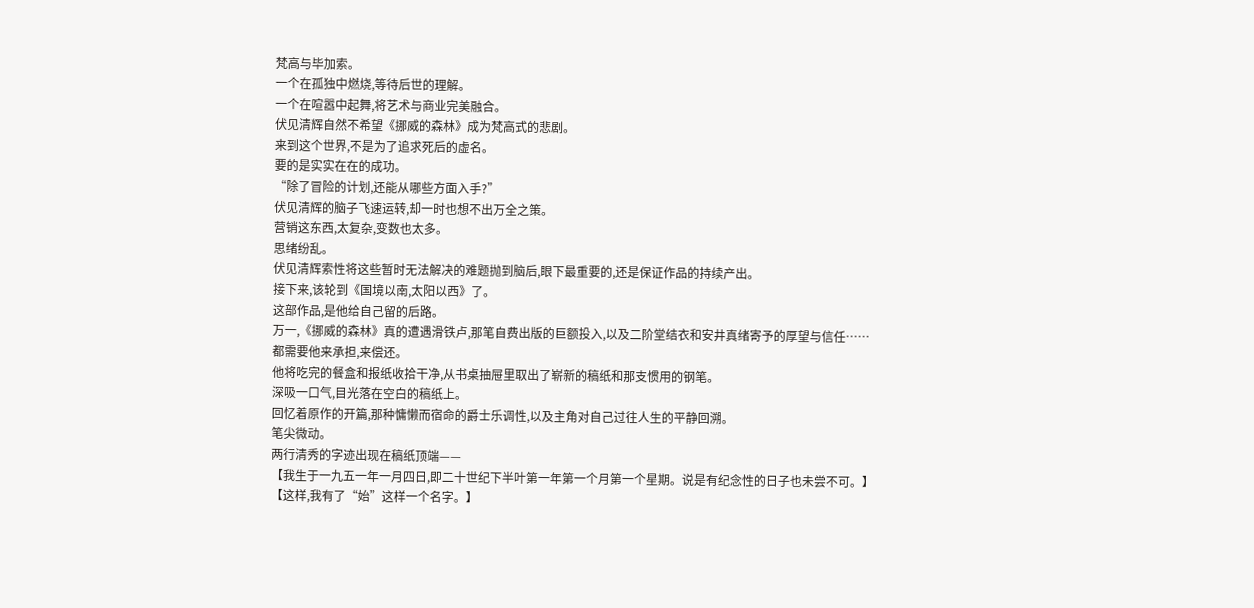梵高与毕加索。
一个在孤独中燃烧,等待后世的理解。
一个在喧嚣中起舞,将艺术与商业完美融合。
伏见清辉自然不希望《挪威的森林》成为梵高式的悲剧。
来到这个世界,不是为了追求死后的虚名。
要的是实实在在的成功。
“除了冒险的计划,还能从哪些方面入手?”
伏见清辉的脑子飞速运转,却一时也想不出万全之策。
营销这东西,太复杂,变数也太多。
思绪纷乱。
伏见清辉索性将这些暂时无法解决的难题抛到脑后,眼下最重要的,还是保证作品的持续产出。
接下来,该轮到《国境以南,太阳以西》了。
这部作品,是他给自己留的后路。
万一,《挪威的森林》真的遭遇滑铁卢,那笔自费出版的巨额投入,以及二阶堂结衣和安井真绪寄予的厚望与信任……
都需要他来承担,来偿还。
他将吃完的餐盒和报纸收拾干净,从书桌抽屉里取出了崭新的稿纸和那支惯用的钢笔。
深吸一口气,目光落在空白的稿纸上。
回忆着原作的开篇,那种慵懒而宿命的爵士乐调性,以及主角对自己过往人生的平静回溯。
笔尖微动。
两行清秀的字迹出现在稿纸顶端——
【我生于一九五一年一月四日,即二十世纪下半叶第一年第一个月第一个星期。说是有纪念性的日子也未尝不可。】
【这样,我有了“始”这样一个名字。】